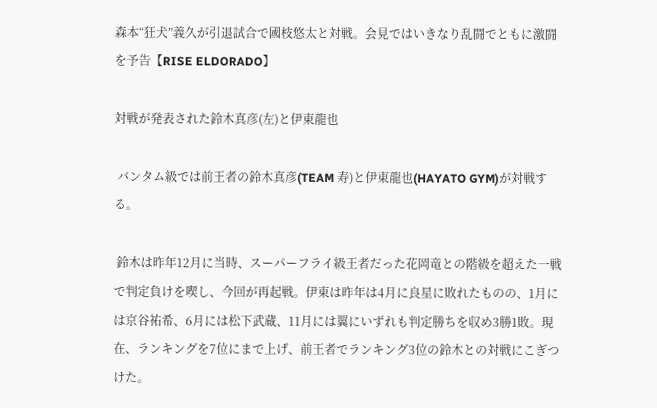森本“狂犬”義久が引退試合で國枝悠太と対戦。会見ではいきなり乱闘でともに激闘を予告【RISE ELDORADO】

対戦が発表された鈴木真彦(左)と伊東龍也

 バンタム級では前王者の鈴木真彦(TEAM 寿)と伊東龍也(HAYATO GYM)が対戦する。

 鈴木は昨年12月に当時、スーパーフライ級王者だった花岡竜との階級を超えた一戦で判定負けを喫し、今回が再起戦。伊東は昨年は4月に良星に敗れたものの、1月には京谷祐希、6月には松下武蔵、11月には翼にいずれも判定勝ちを収め3勝1敗。現在、ランキングを7位にまで上げ、前王者でランキング3位の鈴木との対戦にこぎつけた。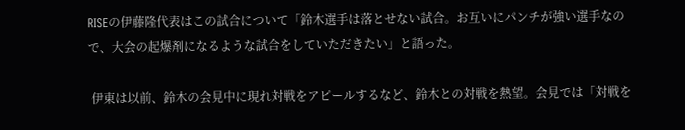RISEの伊藤隆代表はこの試合について「鈴木選手は落とせない試合。お互いにパンチが強い選手なので、大会の起爆剤になるような試合をしていただきたい」と語った。

 伊東は以前、鈴木の会見中に現れ対戦をアピールするなど、鈴木との対戦を熱望。会見では「対戦を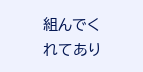組んでくれてあり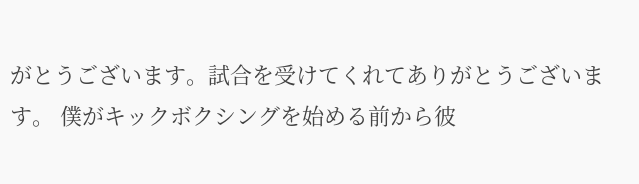がとうございます。試合を受けてくれてありがとうございます。 僕がキックボクシングを始める前から彼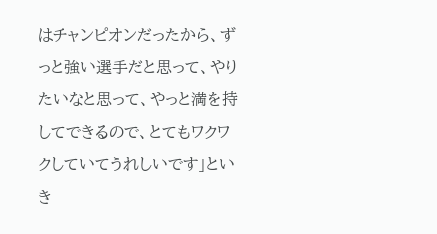はチャンピオンだったから、ずっと強い選手だと思って、やりたいなと思って、やっと満を持してできるので、とてもワクワクしていてうれしいです」といき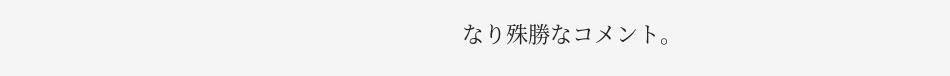なり殊勝なコメント。